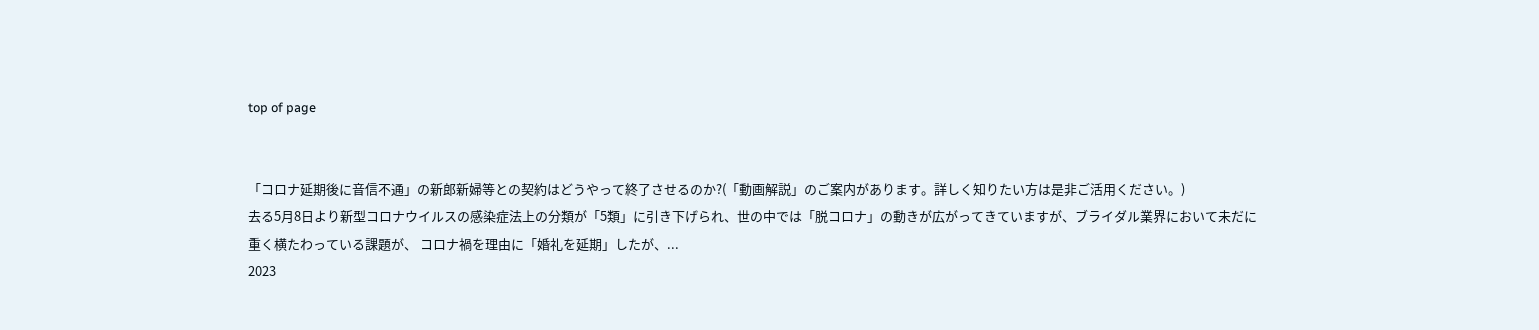top of page


「コロナ延期後に音信不通」の新郎新婦等との契約はどうやって終了させるのか?(「動画解説」のご案内があります。詳しく知りたい方は是非ご活用ください。)
去る5月8日より新型コロナウイルスの感染症法上の分類が「5類」に引き下げられ、世の中では「脱コロナ」の動きが広がってきていますが、ブライダル業界において未だに重く横たわっている課題が、 コロナ禍を理由に「婚礼を延期」したが、...
2023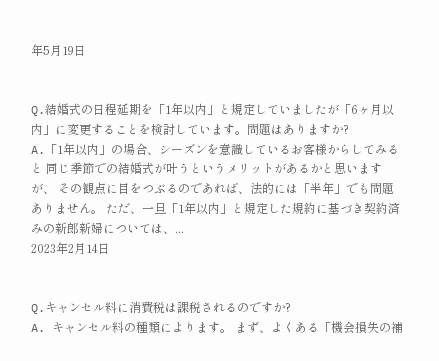年5月19日


Q.結婚式の日程延期を「1年以内」と規定していましたが「6ヶ月以内」に変更することを検討しています。問題はありますか?
A.「1年以内」の場合、シーズンを意識しているお客様からしてみると 同じ季節での結婚式が叶うというメリットがあるかと思いますが、 その観点に目をつぶるのであれば、法的には「半年」でも問題ありません。 ただ、一旦「1年以内」と規定した規約に基づき契約済みの新郎新婦については、...
2023年2月14日


Q.キャンセル料に消費税は課税されるのですか?
A. キャンセル料の種類によります。 まず、よくある「機会損失の補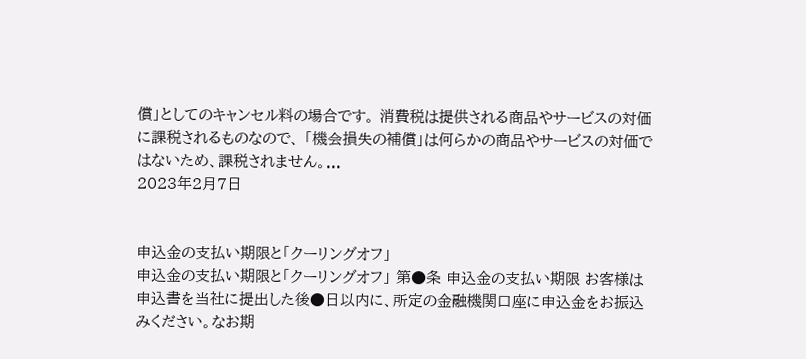償」としてのキャンセル料の場合です。 消費税は提供される商品やサービスの対価に課税されるものなので、 「機会損失の補償」は何らかの商品やサービスの対価ではないため、課税されません。...
2023年2月7日


申込金の支払い期限と「クーリングオフ」
申込金の支払い期限と「クーリングオフ」 第●条 申込金の支払い期限 お客様は申込書を当社に提出した後●日以内に、所定の金融機関口座に申込金をお振込みください。なお期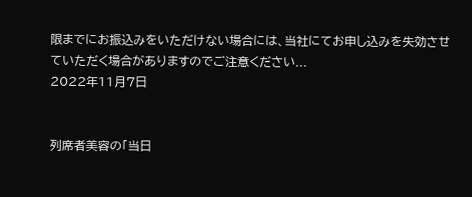限までにお振込みをいただけない場合には、当社にてお申し込みを失効させていただく場合がありますのでご注意ください...
2022年11月7日


列席者美容の「当日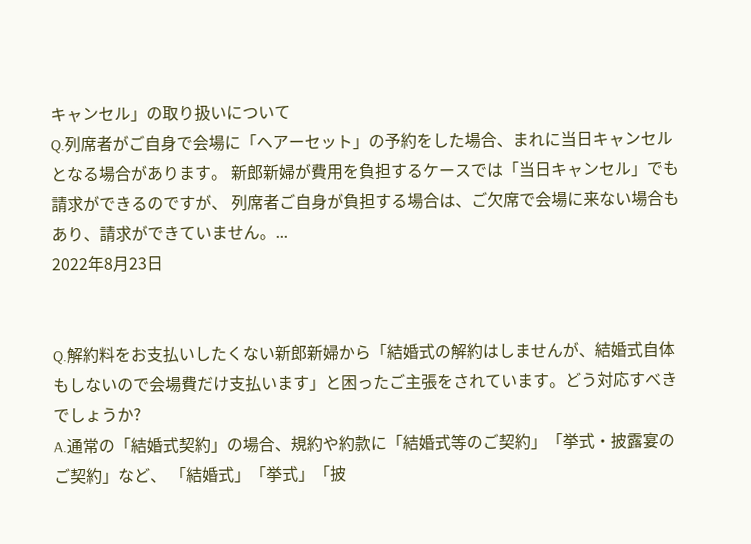キャンセル」の取り扱いについて
Q.列席者がご自身で会場に「ヘアーセット」の予約をした場合、まれに当日キャンセルとなる場合があります。 新郎新婦が費用を負担するケースでは「当日キャンセル」でも請求ができるのですが、 列席者ご自身が負担する場合は、ご欠席で会場に来ない場合もあり、請求ができていません。...
2022年8月23日


Q.解約料をお支払いしたくない新郎新婦から「結婚式の解約はしませんが、結婚式自体もしないので会場費だけ支払います」と困ったご主張をされています。どう対応すべきでしょうか?
A.通常の「結婚式契約」の場合、規約や約款に「結婚式等のご契約」「挙式・披露宴のご契約」など、 「結婚式」「挙式」「披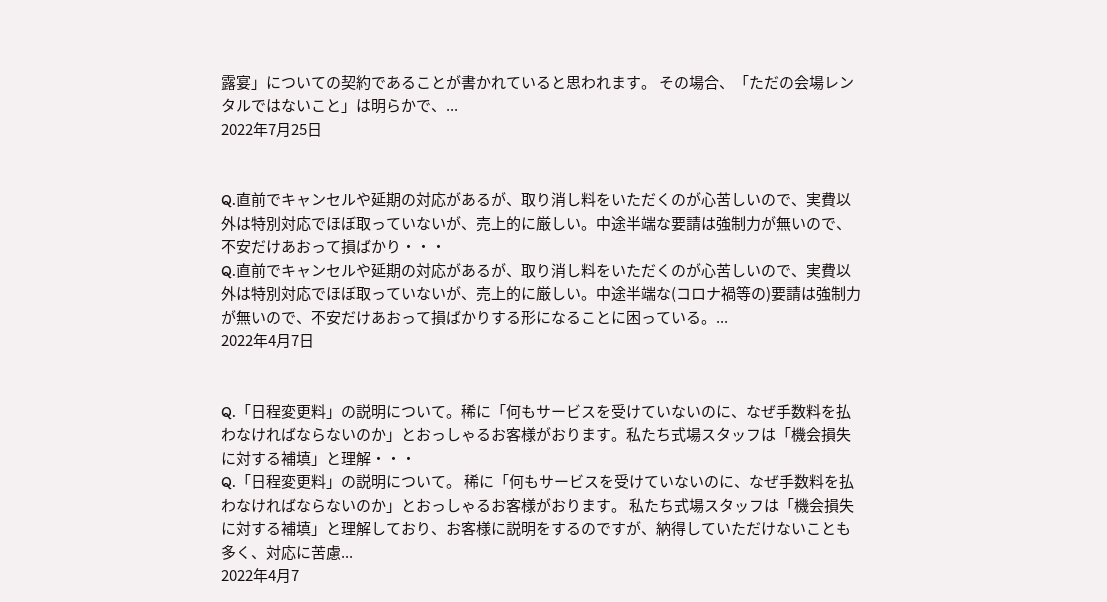露宴」についての契約であることが書かれていると思われます。 その場合、「ただの会場レンタルではないこと」は明らかで、...
2022年7月25日


Q.直前でキャンセルや延期の対応があるが、取り消し料をいただくのが心苦しいので、実費以外は特別対応でほぼ取っていないが、売上的に厳しい。中途半端な要請は強制力が無いので、不安だけあおって損ばかり・・・
Q.直前でキャンセルや延期の対応があるが、取り消し料をいただくのが心苦しいので、実費以外は特別対応でほぼ取っていないが、売上的に厳しい。中途半端な(コロナ禍等の)要請は強制力が無いので、不安だけあおって損ばかりする形になることに困っている。...
2022年4月7日


Q.「日程変更料」の説明について。稀に「何もサービスを受けていないのに、なぜ手数料を払わなければならないのか」とおっしゃるお客様がおります。私たち式場スタッフは「機会損失に対する補填」と理解・・・
Q.「日程変更料」の説明について。 稀に「何もサービスを受けていないのに、なぜ手数料を払わなければならないのか」とおっしゃるお客様がおります。 私たち式場スタッフは「機会損失に対する補填」と理解しており、お客様に説明をするのですが、納得していただけないことも多く、対応に苦慮...
2022年4月7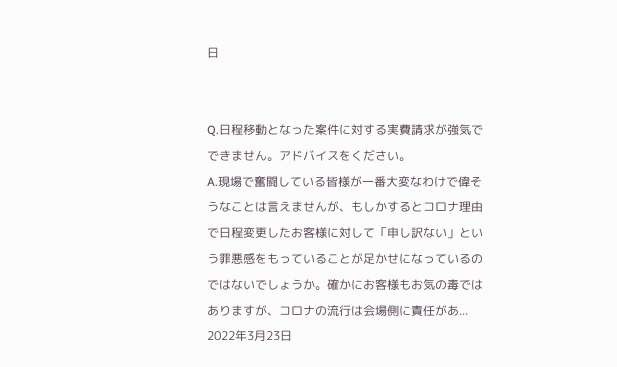日


Q.日程移動となった案件に対する実費請求が強気でできません。アドバイスをください。
A.現場で奮闘している皆様が一番大変なわけで偉そうなことは言えませんが、もしかするとコロナ理由で日程変更したお客様に対して「申し訳ない」という罪悪感をもっていることが足かせになっているのではないでしょうか。確かにお客様もお気の毒ではありますが、コロナの流行は会場側に責任があ...
2022年3月23日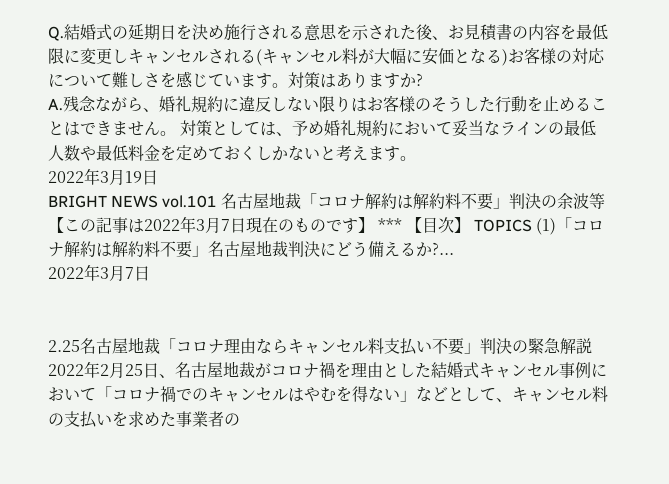Q.結婚式の延期日を決め施行される意思を示された後、お見積書の内容を最低限に変更しキャンセルされる(キャンセル料が大幅に安価となる)お客様の対応について難しさを感じています。対策はありますか?
A.残念ながら、婚礼規約に違反しない限りはお客様のそうした行動を止めることはできません。 対策としては、予め婚礼規約において妥当なラインの最低人数や最低料金を定めておくしかないと考えます。
2022年3月19日
BRIGHT NEWS vol.101 名古屋地裁「コロナ解約は解約料不要」判決の余波等
【この記事は2022年3月7日現在のものです】 *** 【目次】 TOPICS (1)「コロナ解約は解約料不要」名古屋地裁判決にどう備えるか?...
2022年3月7日


2.25名古屋地裁「コロナ理由ならキャンセル料支払い不要」判決の緊急解説
2022年2月25日、名古屋地裁がコロナ禍を理由とした結婚式キャンセル事例において「コロナ禍でのキャンセルはやむを得ない」などとして、キャンセル料の支払いを求めた事業者の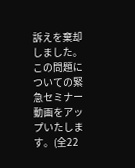訴えを棄却しました。 この問題についての緊急セミナー動画をアップいたします。(全22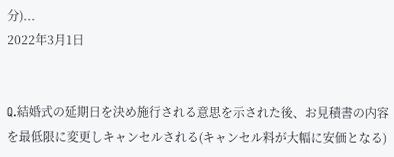分)...
2022年3月1日


Q.結婚式の延期日を決め施行される意思を示された後、お見積書の内容を最低限に変更しキャンセルされる(キャンセル料が大幅に安価となる)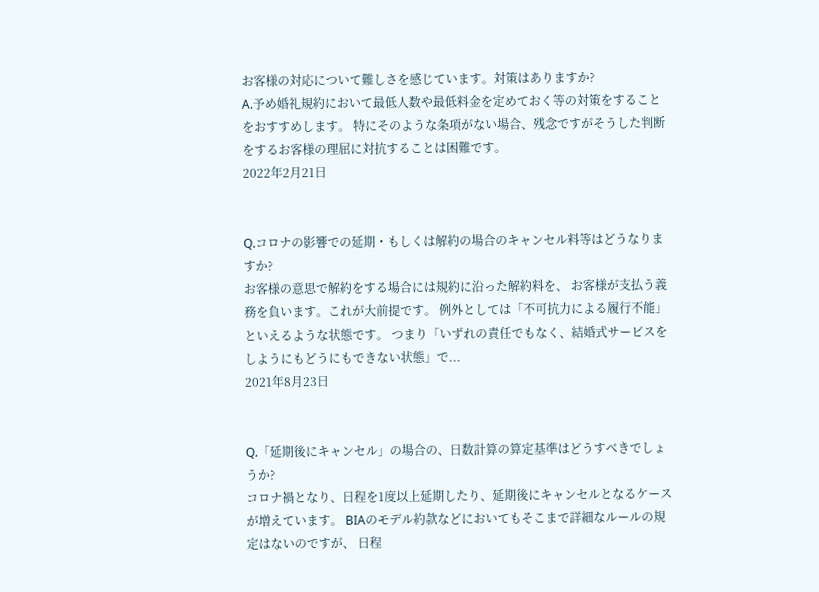お客様の対応について難しさを感じています。対策はありますか?
A.予め婚礼規約において最低人数や最低料金を定めておく等の対策をすることをおすすめします。 特にそのような条項がない場合、残念ですがそうした判断をするお客様の理屈に対抗することは困難です。
2022年2月21日


Q.コロナの影響での延期・もしくは解約の場合のキャンセル料等はどうなりますか?
お客様の意思で解約をする場合には規約に沿った解約料を、 お客様が支払う義務を負います。これが大前提です。 例外としては「不可抗力による履行不能」といえるような状態です。 つまり「いずれの責任でもなく、結婚式サービスをしようにもどうにもできない状態」で...
2021年8月23日


Q.「延期後にキャンセル」の場合の、日数計算の算定基準はどうすべきでしょうか?
コロナ禍となり、日程を1度以上延期したり、延期後にキャンセルとなるケースが増えています。 BIAのモデル約款などにおいてもそこまで詳細なルールの規定はないのですが、 日程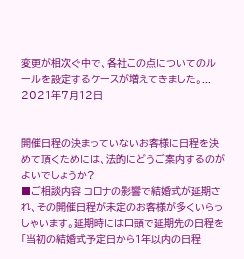変更が相次ぐ中で、各社この点についてのルールを設定するケースが増えてきました。...
2021年7月12日


開催日程の決まっていないお客様に日程を決めて頂くためには、法的にどうご案内するのがよいでしょうか?
■ご相談内容 コロナの影響で結婚式が延期され、その開催日程が未定のお客様が多くいらっしゃいます。延期時には口頭で延期先の日程を「当初の結婚式予定日から1年以内の日程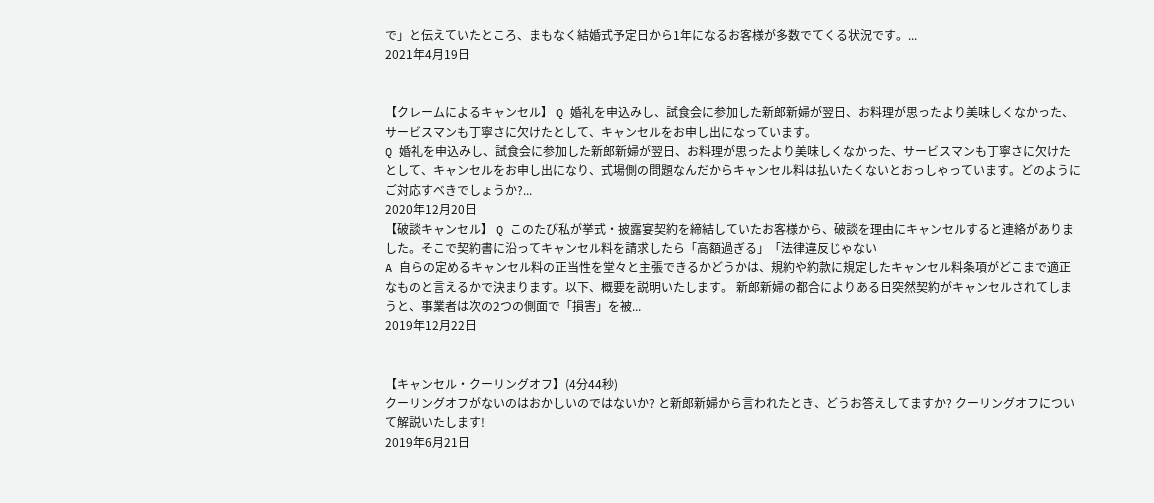で」と伝えていたところ、まもなく結婚式予定日から1年になるお客様が多数でてくる状況です。...
2021年4月19日


【クレームによるキャンセル】 Q 婚礼を申込みし、試食会に参加した新郎新婦が翌日、お料理が思ったより美味しくなかった、サービスマンも丁寧さに欠けたとして、キャンセルをお申し出になっています。
Q 婚礼を申込みし、試食会に参加した新郎新婦が翌日、お料理が思ったより美味しくなかった、サービスマンも丁寧さに欠けたとして、キャンセルをお申し出になり、式場側の問題なんだからキャンセル料は払いたくないとおっしゃっています。どのようにご対応すべきでしょうか?...
2020年12月20日
【破談キャンセル】 Q このたび私が挙式・披露宴契約を締結していたお客様から、破談を理由にキャンセルすると連絡がありました。そこで契約書に沿ってキャンセル料を請求したら「高額過ぎる」「法律違反じゃない
A 自らの定めるキャンセル料の正当性を堂々と主張できるかどうかは、規約や約款に規定したキャンセル料条項がどこまで適正なものと言えるかで決まります。以下、概要を説明いたします。 新郎新婦の都合によりある日突然契約がキャンセルされてしまうと、事業者は次の2つの側面で「損害」を被...
2019年12月22日


【キャンセル・クーリングオフ】(4分44秒)
クーリングオフがないのはおかしいのではないか? と新郎新婦から言われたとき、どうお答えしてますか? クーリングオフについて解説いたします!
2019年6月21日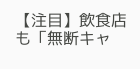【注目】飲食店も「無断キャ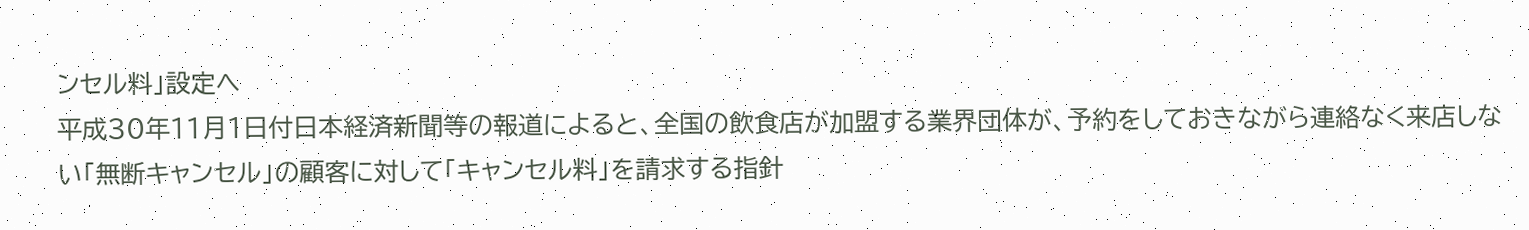ンセル料」設定へ
平成30年11月1日付日本経済新聞等の報道によると、全国の飲食店が加盟する業界団体が、予約をしておきながら連絡なく来店しない「無断キャンセル」の顧客に対して「キャンセル料」を請求する指針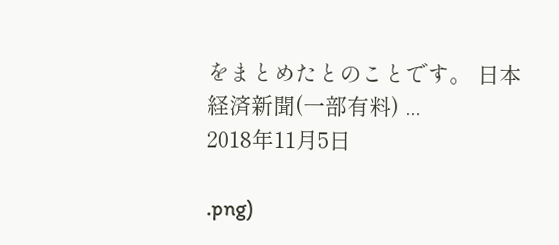をまとめたとのことです。 日本経済新聞(一部有料) ...
2018年11月5日

.png)